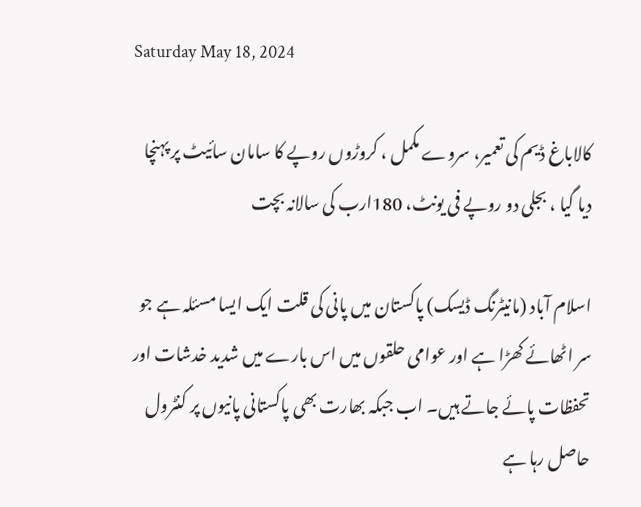Saturday May 18, 2024

کالاباغ ڈیم کی تعمیر، سروے مکمل ، کروڑوں روپے کا سامان سائیٹ پر پہنچا دیا گیا ، بجلی دو روپے فی یونٹ، 180ارب کی سالانہ بچت

اسلام آباد (مانیٹرنگ ڈیسک) پاکستان میں پانی کی قلت ایک ایسا مسئلہ ہے جو سر اٹھائے کھڑا ہے اور عوامی حلقوں میں اس بارے میں شدید خدشات اور تحفظات پائے جاتے ہیں۔ اب جبکہ بھارت بھی پاکستانی پانیوں پر کنٹرول حاصل رہا ہے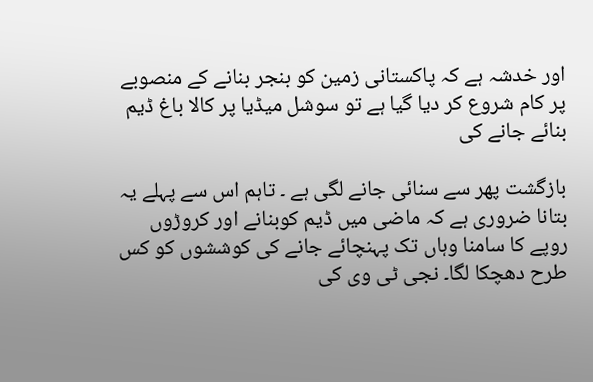اور خدشہ ہے کہ پاکستانی زمین کو بنجر بنانے کے منصوبے پر کام شروع کر دیا گیا ہے تو سوشل میڈیا پر کالا باغ ڈیم بنائے جانے کی

بازگشت پھر سے سنائی جانے لگی ہے ۔ تاہم اس سے پہلے یہ بتانا ضروری ہے کہ ماضی میں ڈیم کوبنانے اور کروڑوں روپے کا سامنا وہاں تک پہنچائے جانے کی کوششوں کو کس طرح دھچکا لگا۔ نجی ٹی وی کی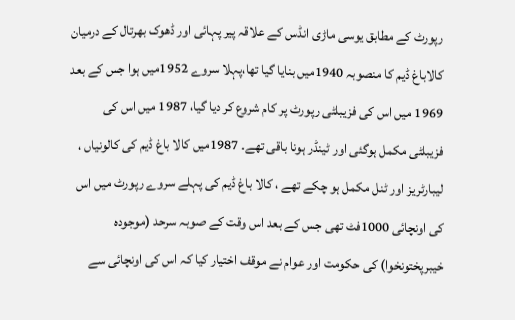رپورٹ کے مطابق یوسی ماڑی انڈس کے علاقہ پیر پہائی اور ڈھوک بھرتال کے درمیان کالاباغ ڈیم کا منصوبہ 1940میں بنایا گیا تھا،پہلا سروے 1952میں ہوا جس کے بعد 1969 میں اس کی فزیبلٹی رپورٹ پر کام شروع کر دیا گیا، 1987 میں اس کی فزیبلٹی مکمل ہوگئی اور ٹینڈر ہونا باقی تھے۔ 1987میں کالا باغ ڈیم کی کالونیاں ، لیبارٹریز اور ٹنل مکمل ہو چکے تھے ، کالا باغ ڈیم کی پہلے سروے رپورٹ میں اس کی اونچائی 1000فٹ تھی جس کے بعد اس وقت کے صوبہ سرحد (موجودہ خیبرپختونخوا) کی حکومت اور عوام نے موقف اختیار کیا کہ اس کی اونچائی سے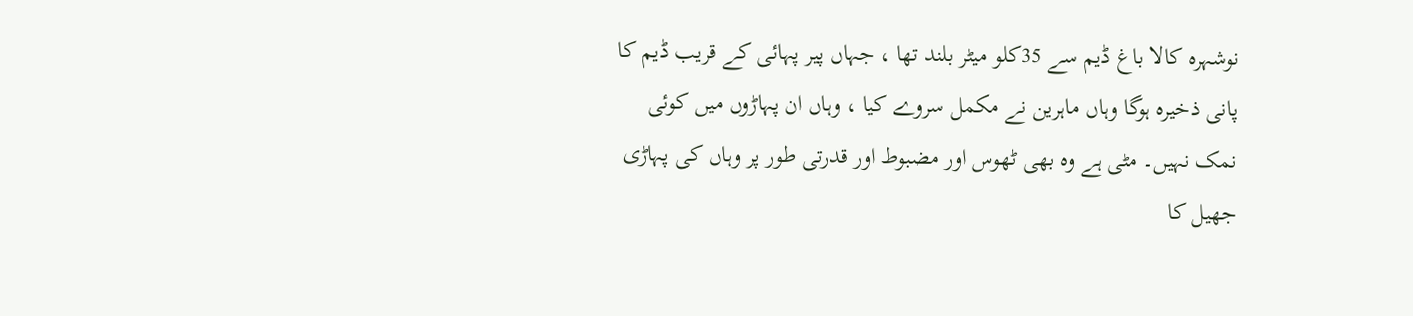نوشہرہ کالا باغ ڈیم سے 35کلو میٹر بلند تھا ، جہاں پیر پہائی کے قریب ڈیم کا پانی ذخیرہ ہوگا وہاں ماہرین نے مکمل سروے کیا ، وہاں ان پہاڑوں میں کوئی نمک نہیں۔ مٹی ہے وہ بھی ٹھوس اور مضبوط اور قدرتی طور پر وہاں کی پہاڑی جھیل کا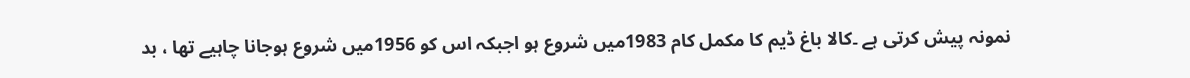نمونہ پیش کرتی ہے ۔کالا باغ ڈیم کا مکمل کام 1983میں شروع ہو اجبکہ اس کو 1956میں شروع ہوجانا چاہیے تھا ، بد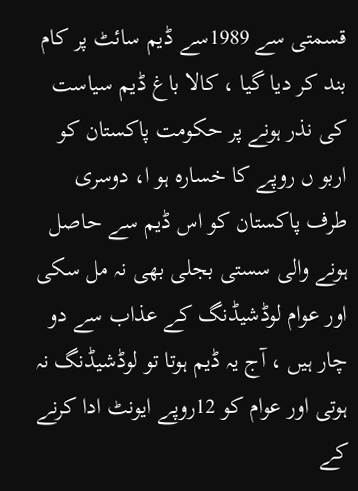قسمتی سے 1989سے ڈیم سائٹ پر کام بند کر دیا گیا ، کالا باغ ڈیم سیاست کی نذر ہونے پر حکومت پاکستان کو اربو ں روپے کا خسارہ ہو ا، دوسری طرف پاکستان کو اس ڈیم سے حاصل ہونے والی سستی بجلی بھی نہ مل سکی اور عوام لوڈشیڈنگ کے عذاب سے دو چار ہیں ، آج یہ ڈیم ہوتا تو لوڈشیڈنگ نہ ہوتی اور عوام کو 12روپے ایونٹ ادا کرنے کے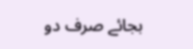بجائے صرف دو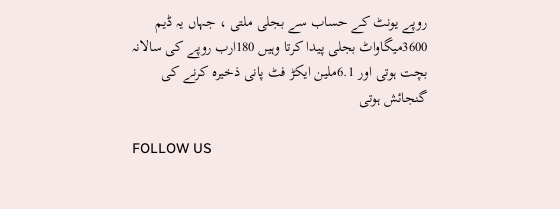روپے یونٹ کے حساب سے بجلی ملتی ، جہاں یہ ڈیم 3600میگاواٹ بجلی پیدا کرتا وہیں 180ارب روپے کی سالانہ بچت ہوتی اور 6.1ملین ایکڑ فٹ پانی ذخیرہ کرنے کی گنجائش ہوتی

FOLLOW US